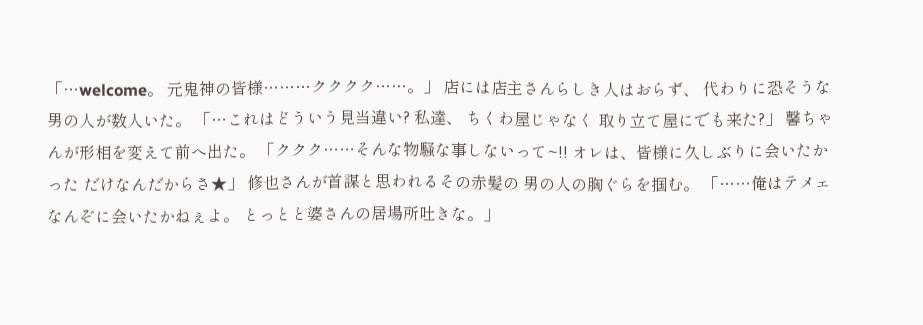「…welcome。 元鬼神の皆様………クククク……。」 店には店主さんらしき人はおらず、 代わりに恐そうな男の人が数人いた。 「…これはどういう見当違い? 私達、 ちくわ屋じゃなく 取り立て屋にでも来た?」 馨ちゃんが形相を変えて前へ出た。 「ククク……そんな物騒な事しないって~!! オレは、皆様に久しぶりに会いたかった だけなんだからさ★」 修也さんが首謀と思われるその赤髪の 男の人の胸ぐらを掴む。 「……俺はテメェなんぞに会いたかねぇよ。 とっとと婆さんの居場所吐きな。」